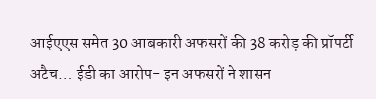आईएएस समेत 30 आबकारी अफसरों की 38 करोड़ की प्रॉपर्टी अटैच… ईडी का आरोप- इन अफसरों ने शासन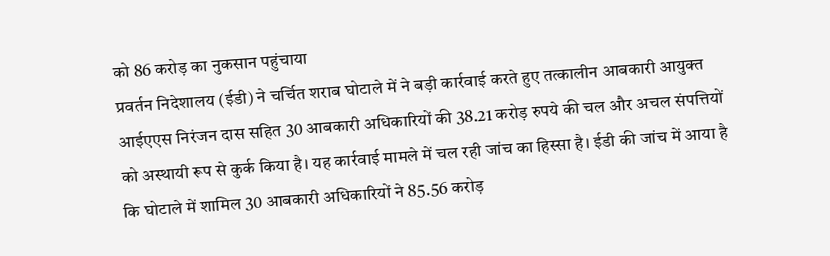को 86 करोड़ का नुकसान पहुंचाया
प्रवर्तन निदेशालय (ईडी) ने चर्चित शराब घोटाले में ने बड़ी कार्रवाई करते हुए तत्कालीन आबकारी आयुक्त आईएएस निरंजन दास सहित 30 आबकारी अधिकारियों की 38.21 करोड़ रुपये की चल और अचल संपत्तियों को अस्थायी रूप से कुर्क किया है। यह कार्रवाई मामले में चल रही जांच का हिस्सा है। ईडी की जांच में आया है कि घोटाले में शामिल 30 आबकारी अधिकारियों ने 85.56 करोड़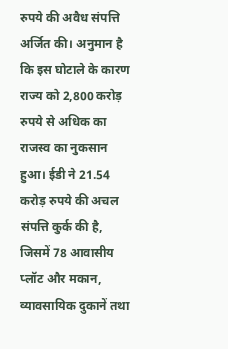रुपये की अवैध संपत्ति अर्जित की। अनुमान है कि इस घोटाले के कारण राज्य को 2,800 करोड़ रुपये से अधिक का राजस्व का नुकसान हुआ। ईडी ने 21.54 करोड़ रुपये की अचल संपत्ति कुर्क की है, जिसमें 78 आवासीय प्लॉट और मकान, व्यावसायिक दुकानें तथा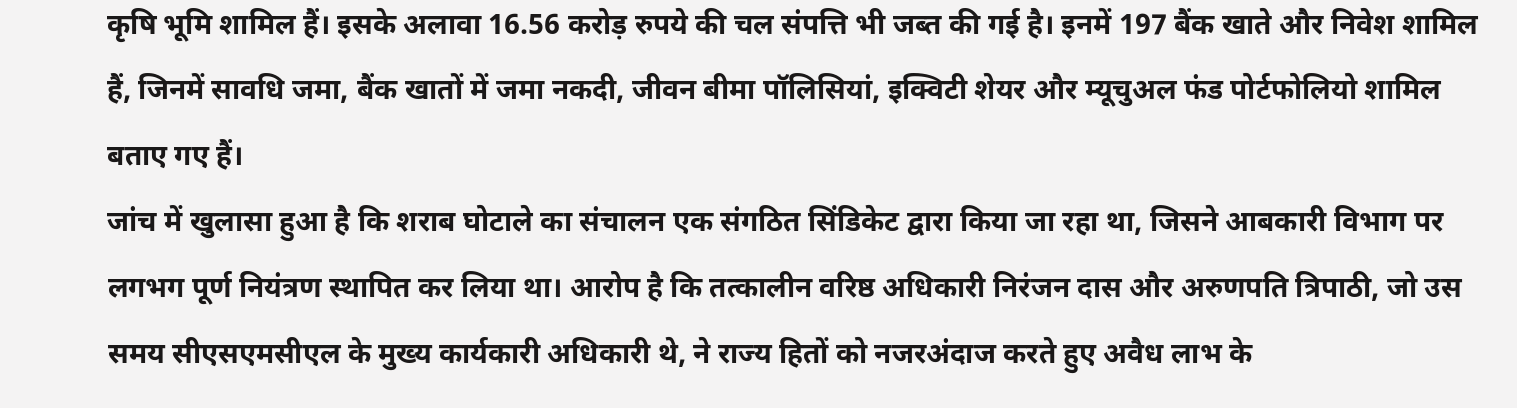कृषि भूमि शामिल हैं। इसके अलावा 16.56 करोड़ रुपये की चल संपत्ति भी जब्त की गई है। इनमें 197 बैंक खाते और निवेश शामिल हैं, जिनमें सावधि जमा, बैंक खातों में जमा नकदी, जीवन बीमा पॉलिसियां, इक्विटी शेयर और म्यूचुअल फंड पोर्टफोलियो शामिल बताए गए हैं।
जांच में खुलासा हुआ है कि शराब घोटाले का संचालन एक संगठित सिंडिकेट द्वारा किया जा रहा था, जिसने आबकारी विभाग पर लगभग पूर्ण नियंत्रण स्थापित कर लिया था। आरोप है कि तत्कालीन वरिष्ठ अधिकारी निरंजन दास और अरुणपति त्रिपाठी, जो उस समय सीएसएमसीएल के मुख्य कार्यकारी अधिकारी थे, ने राज्य हितों को नजरअंदाज करते हुए अवैध लाभ के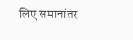लिए समानांतर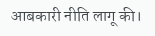आबकारी नीति लागू की।